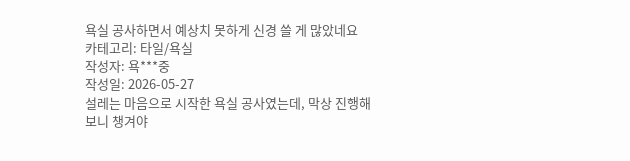욕실 공사하면서 예상치 못하게 신경 쓸 게 많았네요
카테고리: 타일/욕실
작성자: 욕***중
작성일: 2026-05-27
설레는 마음으로 시작한 욕실 공사였는데, 막상 진행해보니 챙겨야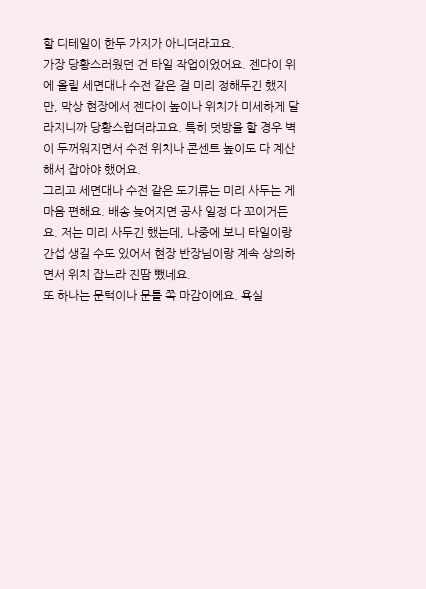할 디테일이 한두 가지가 아니더라고요.
가장 당황스러웠던 건 타일 작업이었어요. 젠다이 위에 올릴 세면대나 수전 같은 걸 미리 정해두긴 했지만, 막상 현장에서 젠다이 높이나 위치가 미세하게 달라지니까 당황스럽더라고요. 특히 덧방을 할 경우 벽이 두꺼워지면서 수전 위치나 콘센트 높이도 다 계산해서 잡아야 했어요.
그리고 세면대나 수전 같은 도기류는 미리 사두는 게 마음 편해요. 배송 늦어지면 공사 일정 다 꼬이거든요. 저는 미리 사두긴 했는데, 나중에 보니 타일이랑 간섭 생길 수도 있어서 현장 반장님이랑 계속 상의하면서 위치 잡느라 진땀 뺐네요.
또 하나는 문턱이나 문틀 쪽 마감이에요. 욕실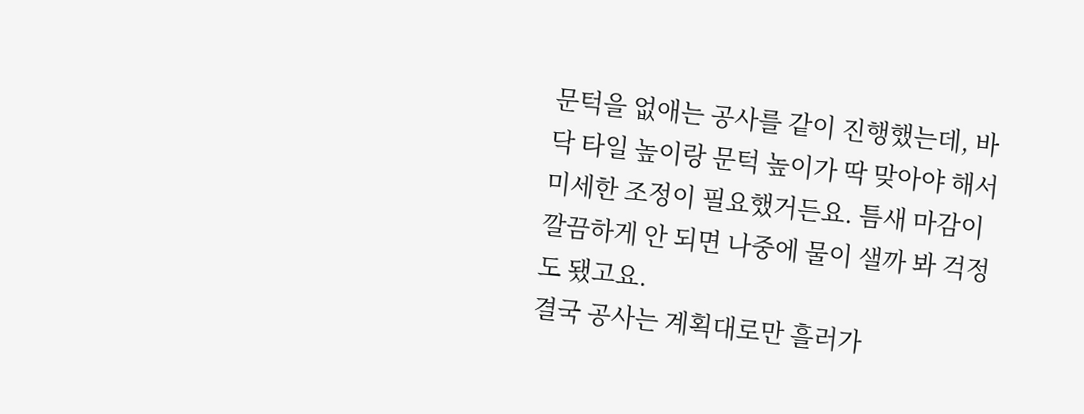문턱을 없애는 공사를 같이 진행했는데, 바닥 타일 높이랑 문턱 높이가 딱 맞아야 해서 미세한 조정이 필요했거든요. 틈새 마감이 깔끔하게 안 되면 나중에 물이 샐까 봐 걱정도 됐고요.
결국 공사는 계획대로만 흘러가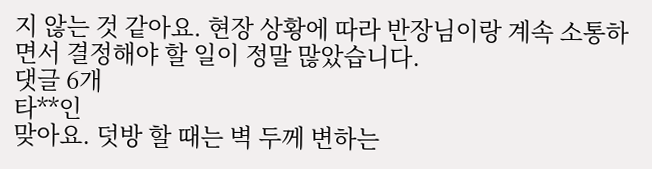지 않는 것 같아요. 현장 상황에 따라 반장님이랑 계속 소통하면서 결정해야 할 일이 정말 많았습니다.
댓글 6개
타**인
맞아요. 덧방 할 때는 벽 두께 변하는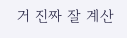거 진짜 잘 계산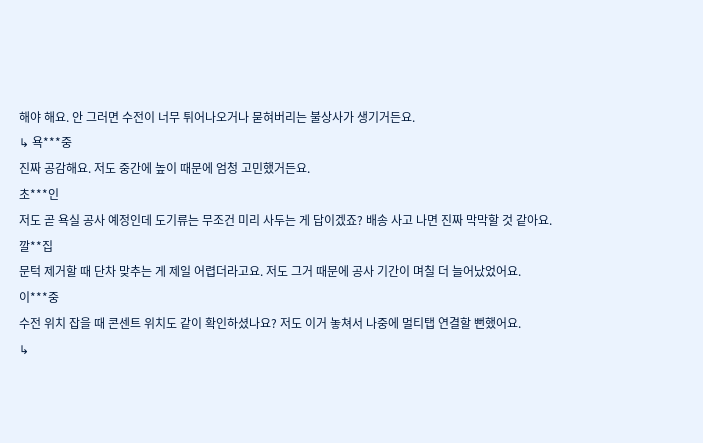해야 해요. 안 그러면 수전이 너무 튀어나오거나 묻혀버리는 불상사가 생기거든요.
↳ 욕***중
진짜 공감해요. 저도 중간에 높이 때문에 엄청 고민했거든요.
초***인
저도 곧 욕실 공사 예정인데 도기류는 무조건 미리 사두는 게 답이겠죠? 배송 사고 나면 진짜 막막할 것 같아요.
깔**집
문턱 제거할 때 단차 맞추는 게 제일 어렵더라고요. 저도 그거 때문에 공사 기간이 며칠 더 늘어났었어요.
이***중
수전 위치 잡을 때 콘센트 위치도 같이 확인하셨나요? 저도 이거 놓쳐서 나중에 멀티탭 연결할 뻔했어요.
↳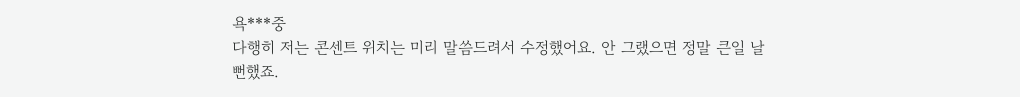욕***중
다행히 저는 콘센트 위치는 미리 말씀드려서 수정했어요. 안 그랬으면 정말 큰일 날 뻔했죠.